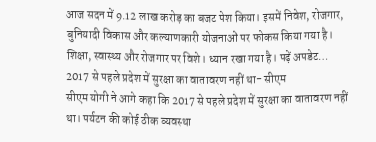आज सदन में 9.12 लाख करोड़ का बजट पेश किया। इसमें निवेश, रोजगार, बुनियादी विकास और कल्याणकारी योजनाओं पर फोकस किया गया है। शिक्षा, स्वास्थ्य और रोजगार पर विशे। ध्यान रखा गया है। पढ़ें अपडेट…
2017 से पहले प्रदेश में सुरक्षा का वातावरण नहीं था- सीएम
सीएम योगी ने आगे कहा कि 2017 से पहले प्रदेश में सुरक्षा का वातावरण नहीं था। पर्यटन की कोई ठीक व्यवस्था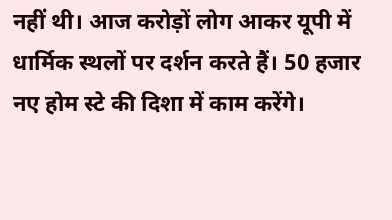नहीं थी। आज करोड़ों लोग आकर यूपी में धार्मिक स्थलों पर दर्शन करते हैं। 50 हजार नए होम स्टे की दिशा में काम करेंगे।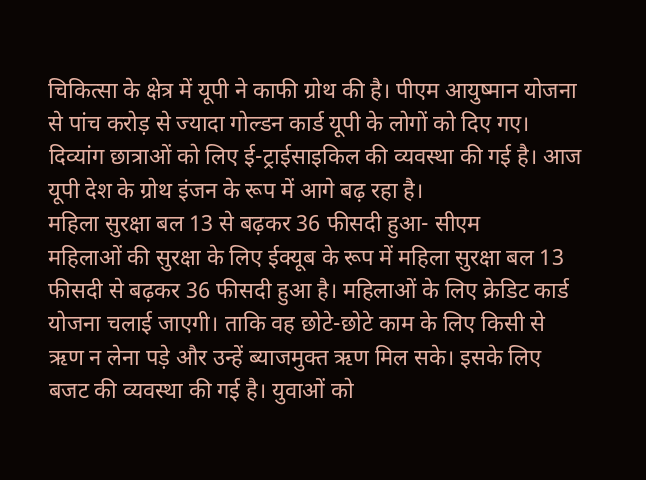चिकित्सा के क्षेत्र में यूपी ने काफी ग्रोथ की है। पीएम आयुष्मान योजना से पांच करोड़ से ज्यादा गोल्डन कार्ड यूपी के लोगों को दिए गए। दिव्यांग छात्राओं को लिए ई-ट्राईसाइकिल की व्यवस्था की गई है। आज यूपी देश के ग्रोथ इंजन के रूप में आगे बढ़ रहा है।
महिला सुरक्षा बल 13 से बढ़कर 36 फीसदी हुआ- सीएम
महिलाओं की सुरक्षा के लिए ईक्यूब के रूप में महिला सुरक्षा बल 13 फीसदी से बढ़कर 36 फीसदी हुआ है। महिलाओं के लिए क्रेडिट कार्ड योजना चलाई जाएगी। ताकि वह छोटे-छोटे काम के लिए किसी से ऋण न लेना पड़े और उन्हें ब्याजमुक्त ऋण मिल सके। इसके लिए बजट की व्यवस्था की गई है। युवाओं को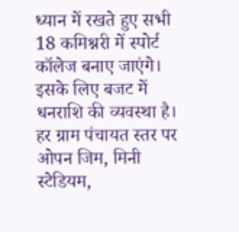ध्यान में रखते हुए सभी 18 कमिश्नरी में स्पोर्ट कॉलेज बनाए जाएंगे। इसके लिए बजट में धनराशि की व्यवस्था है। हर ग्राम पंचायत स्तर पर ओपन जिम, मिनी स्टेडियम,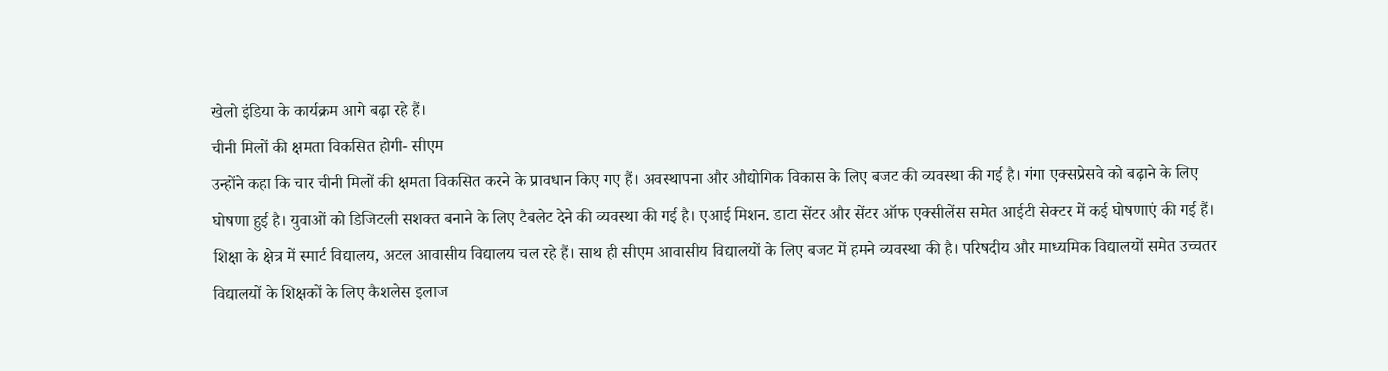खेलो इंडिया के कार्यक्रम आगे बढ़ा रहे हैं।
चीनी मिलों की क्षमता विकसित होगी- सीएम
उन्होंने कहा कि चार चीनी मिलों की क्षमता विकसित करने के प्रावधान किए गए हैं। अवस्थापना और औद्योगिक विकास के लिए बजट की व्यवस्था की गई है। गंगा एक्सप्रेसवे को बढ़ाने के लिए घोषणा हुई है। युवाओं को डिजिटली सशक्त बनाने के लिए टैबलेट देने की व्यवस्था की गई है। एआई मिशन. डाटा सेंटर और सेंटर ऑफ एक्सीलेंस समेत आईटी सेक्टर में कई घोषणाएं की गई हैं।
शिक्षा के क्षेत्र में स्मार्ट विद्यालय, अटल आवासीय विद्यालय चल रहे हैं। साथ ही सीएम आवासीय विद्यालयों के लिए बजट में हमने व्यवस्था की है। परिषदीय और माध्यमिक विद्यालयों समेत उच्चतर विद्यालयों के शिक्षकों के लिए कैशलेस इलाज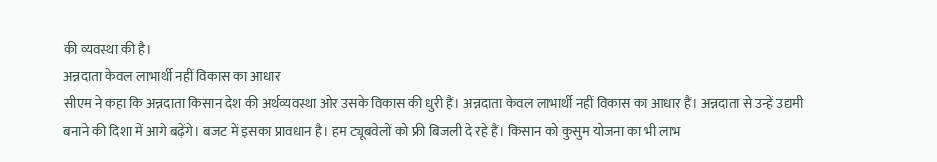की व्यवस्था की है।
अन्नदाता केवल लाभार्थी नहीं विकास का आधार
सीएम ने कहा कि अन्नदाता किसान देश की अर्थव्यवस्था ओर उसके विकास की धुरी हैं। अन्नदाता केवल लाभार्थी नहीं विकास का आधार हैं। अन्नदाता से उन्हें उद्यमी बनाने की दिशा में आगे बढ़ेंगे। बजट में इसका प्रावधान है। हम ट्यूबवेलों को फ्री बिजली दे रहे हैं। किसान को कुसुम योजना का भी लाभ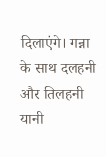दिलाएंगे। गन्ना के साथ दलहनी और तिलहनी यानी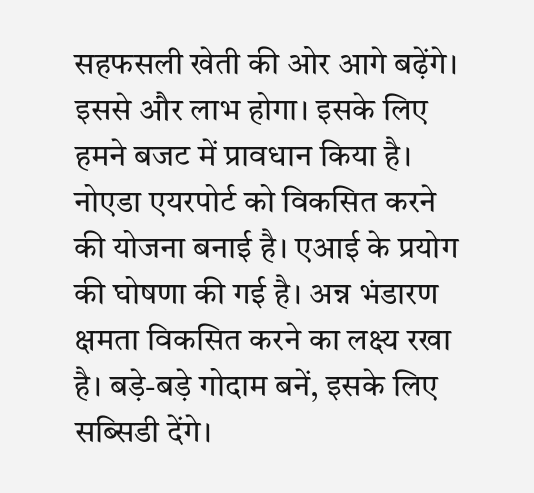सहफसली खेती की ओर आगे बढ़ेंगे। इससे और लाभ होगा। इसके लिए हमने बजट में प्रावधान किया है।
नोएडा एयरपोर्ट को विकसित करने की योजना बनाई है। एआई के प्रयोग की घोषणा की गई है। अन्न भंडारण क्षमता विकसित करने का लक्ष्य रखा है। बड़े-बड़े गोदाम बनें, इसके लिए सब्सिडी देंगे।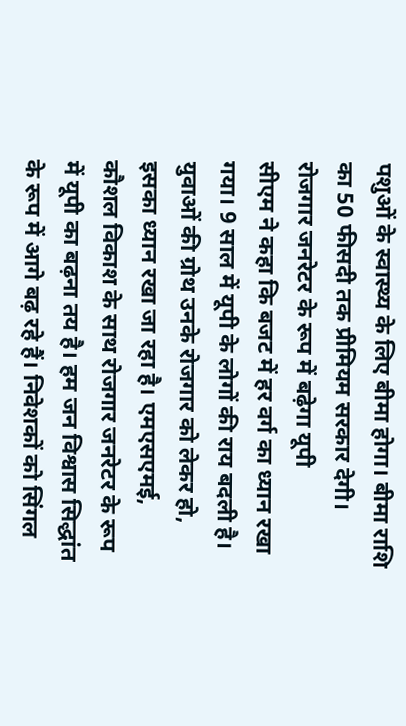पशुओं के स्वास्थ्य के लिए बीमा होगा। बीमा राशि का 50 फीसदी तक प्रीमियम सरकार देगी।
रोजगार जनरेटर के रूप में बढ़ेगा यूपी
सीएम ने कहा कि बजट में हर वर्ग का ध्यान रखा गया। 9 साल में यूपी के लोगों की राय बदली है। युवाओं की ग्रोथ उनके रोजगार को लेकर हो, इसका ध्यान रखा जा रहा है। एमएसएमई, कौशल विकाश के साथ रोजगार जनरेटर के रूप में यूपी का बढ़ना तय है। हम जन विश्वास सिद्धांत के रूप में आगे बढ़ रहे हैं। निवेशकों को सिंगल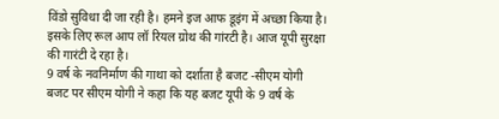विंडो सुविधा दी जा रही है। हमने इज आफ डूइंग में अच्छा किया है। इसके लिए रूल आप लॉ रियल ग्रोथ की गांरटी है। आज यूपी सुरक्षा की गारंटी दे रहा है।
9 वर्ष के नवनिर्माण की गाथा को दर्शाता है बजट -सीएम योगी
बजट पर सीएम योगी ने कहा कि यह बजट यूपी के 9 वर्ष के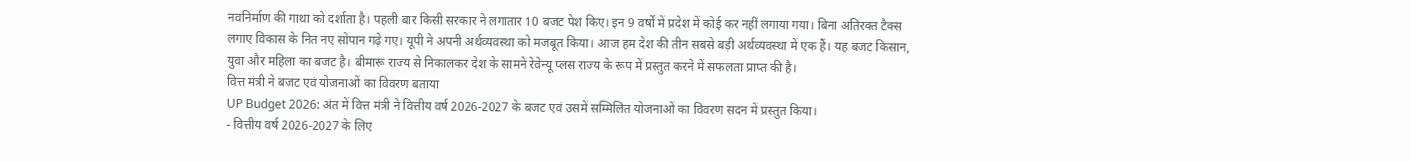नवनिर्माण की गाथा को दर्शाता है। पहली बार किसी सरकार ने लगातार 10 बजट पेश किए। इन 9 वर्षों में प्रदेश में कोई कर नहीं लगाया गया। बिना अतिरक्त टैक्स लगाए विकास के नित नए सोपान गढ़े गए। यूपी ने अपनी अर्थव्यवस्था को मजबूत किया। आज हम देश की तीन सबसे बड़ी अर्थव्यवस्था में एक हैं। यह बजट किसान, युवा और महिला का बजट है। बीमारू राज्य से निकालकर देश के सामने रेवेन्यू प्लस राज्य के रूप में प्रस्तुत करने में सफलता प्राप्त की है।
वित्त मंत्री ने बजट एवं योजनाओं का विवरण बताया
UP Budget 2026: अंत में वित्त मंत्री ने वित्तीय वर्ष 2026-2027 के बजट एवं उसमें सम्मिलित योजनाओं का विवरण सदन में प्रस्तुत किया।
- वित्तीय वर्ष 2026-2027 के लिए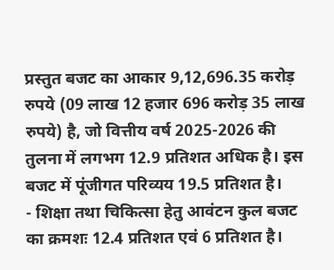प्रस्तुत बजट का आकार 9,12,696.35 करोड़ रुपये (09 लाख 12 हजार 696 करोड़ 35 लाख रुपये) है, जो वित्तीय वर्ष 2025-2026 की तुलना में लगभग 12.9 प्रतिशत अधिक है। इस बजट में पूंजीगत परिव्यय 19.5 प्रतिशत है।
- शिक्षा तथा चिकित्सा हेतु आवंटन कुल बजट का क्रमशः 12.4 प्रतिशत एवं 6 प्रतिशत है।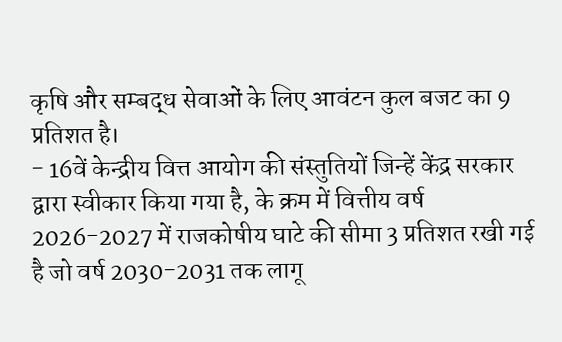कृषि और सम्बद्ध सेवाओं के लिए आवंटन कुल बजट का 9 प्रतिशत है।
- 16वें केन्द्रीय वित्त आयोग की संस्तुतियों जिन्हें केंद्र सरकार द्वारा स्वीकार किया गया है, के क्रम में वित्तीय वर्ष 2026-2027 में राजकोषीय घाटे की सीमा 3 प्रतिशत रखी गई है जो वर्ष 2030-2031 तक लागू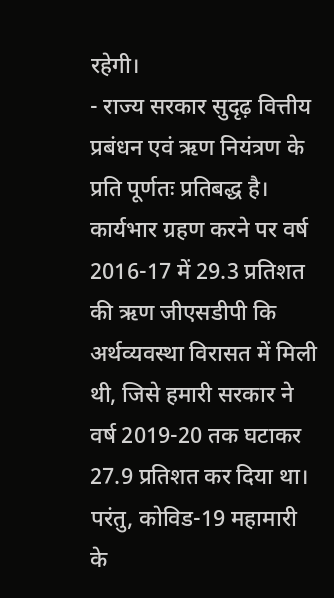रहेगी।
- राज्य सरकार सुदृढ़ वित्तीय प्रबंधन एवं ऋण नियंत्रण के प्रति पूर्णतः प्रतिबद्ध है। कार्यभार ग्रहण करने पर वर्ष 2016-17 में 29.3 प्रतिशत की ऋण जीएसडीपी कि अर्थव्यवस्था विरासत में मिली थी, जिसे हमारी सरकार ने वर्ष 2019-20 तक घटाकर 27.9 प्रतिशत कर दिया था। परंतु, कोविड-19 महामारी के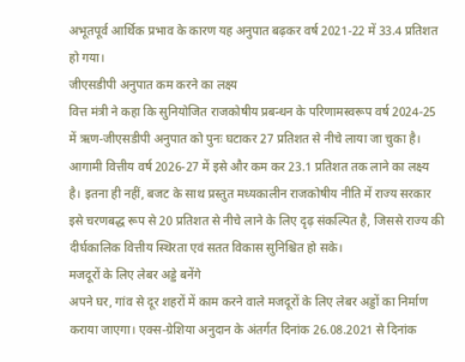अभूतपूर्व आर्थिक प्रभाव के कारण यह अनुपात बढ़कर वर्ष 2021-22 में 33.4 प्रतिशत हो गया।
जीएसडीपी अनुपात कम करने का लक्ष्य
वित्त मंत्री ने कहा कि सुनियोजित राजकोषीय प्रबन्धन के परिणामस्वरूप वर्ष 2024-25 में ऋण-जीएसडीपी अनुपात को पुनः घटाकर 27 प्रतिशत से नीचे लाया जा चुका है। आगामी वित्तीय वर्ष 2026-27 में इसे और कम कर 23.1 प्रतिशत तक लाने का लक्ष्य है। इतना ही नहीं, बजट के साथ प्रस्तुत मध्यकालीन राजकोषीय नीति में राज्य सरकार इसे चरणबद्ध रूप से 20 प्रतिशत से नीचे लाने के लिए दृढ़ संकल्पित है, जिससे राज्य की दीर्घकालिक वित्तीय स्थिरता एवं सतत विकास सुनिश्चित हो सके।
मजदूरों के लिए लेबर अड्डे बनेंगे
अपने घर, गांव से दूर शहरों में काम करने वाले मजदूरों के लिए लेबर अड्डों का निर्माण कराया जाएगा। एक्स-ग्रेशिया अनुदान के अंतर्गत दिनांक 26.08.2021 से दिनांक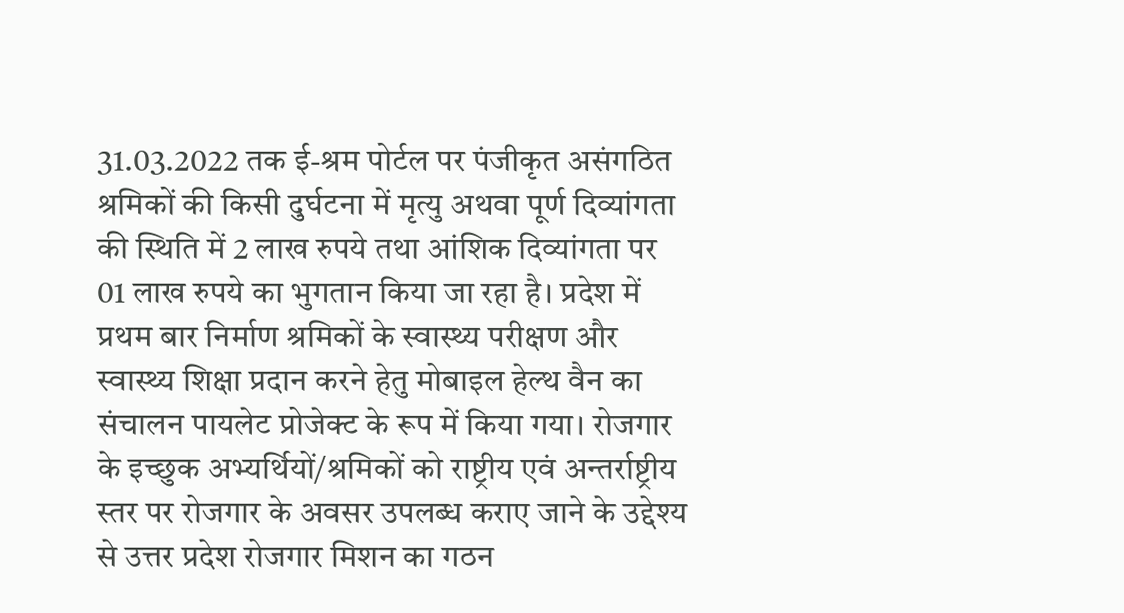31.03.2022 तक ई-श्रम पोर्टल पर पंजीकृत असंगठित श्रमिकों की किसी दुर्घटना में मृत्यु अथवा पूर्ण दिव्यांगता की स्थिति में 2 लाख रुपये तथा आंशिक दिव्यांगता पर 01 लाख रुपये का भुगतान किया जा रहा है। प्रदेश में प्रथम बार निर्माण श्रमिकों के स्वास्थ्य परीक्षण और स्वास्थ्य शिक्षा प्रदान करने हेतु मोबाइल हेल्थ वैन का संचालन पायलेट प्रोजेक्ट के रूप में किया गया। रोजगार के इच्छुक अभ्यर्थियों/श्रमिकों को राष्ट्रीय एवं अन्तर्राष्ट्रीय स्तर पर रोजगार के अवसर उपलब्ध कराए जाने के उद्देश्य से उत्तर प्रदेश रोजगार मिशन का गठन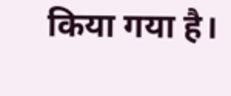किया गया है।